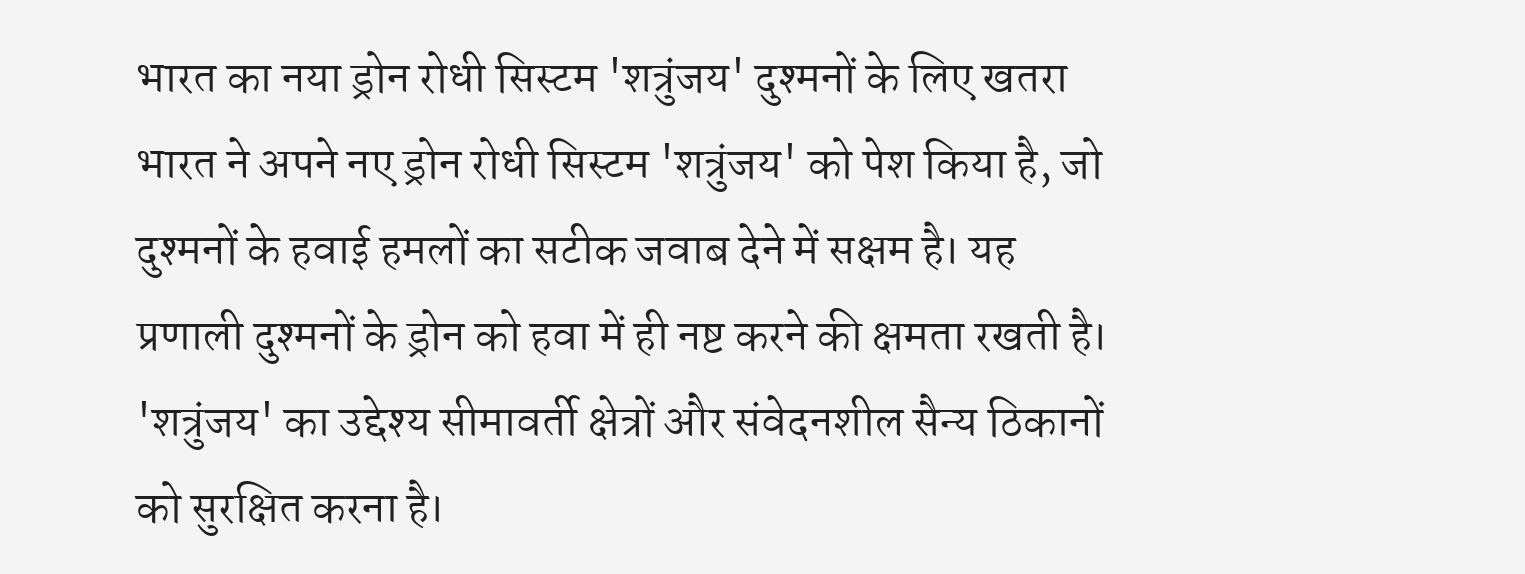भारत का नया ड्रोन रोधी सिस्टम 'शत्रुंजय' दुश्मनों के लिए खतरा
भारत ने अपने नए ड्रोन रोधी सिस्टम 'शत्रुंजय' को पेश किया है, जो दुश्मनों के हवाई हमलों का सटीक जवाब देने में सक्षम है। यह प्रणाली दुश्मनों के ड्रोन को हवा में ही नष्ट करने की क्षमता रखती है। 'शत्रुंजय' का उद्देश्य सीमावर्ती क्षेत्रों और संवेदनशील सैन्य ठिकानों को सुरक्षित करना है।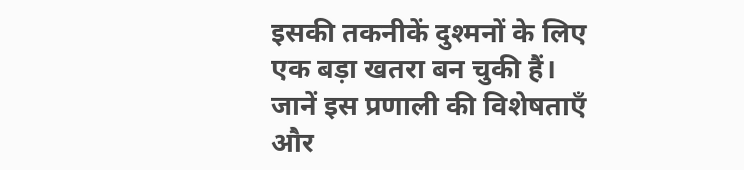इसकी तकनीकें दुश्मनों के लिए एक बड़ा खतरा बन चुकी हैं। जानें इस प्रणाली की विशेषताएँ और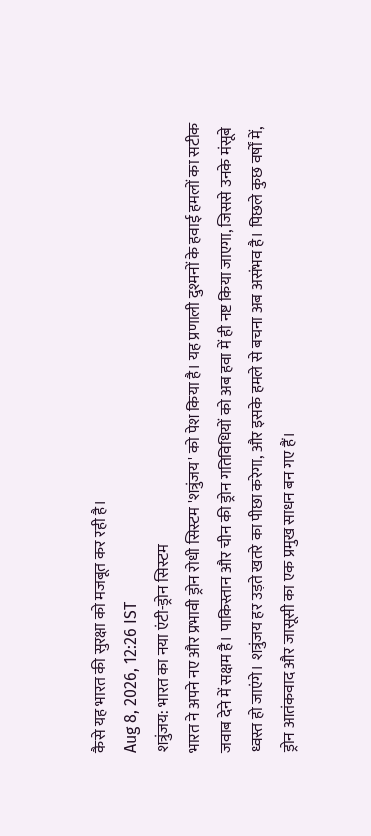कैसे यह भारत की सुरक्षा को मजबूत कर रही है।
Aug 8, 2026, 12:26 IST
शत्रुंजय: भारत का नया एंटी-ड्रोन सिस्टम
भारत ने अपने नए और प्रभावी ड्रोन रोधी सिस्टम 'शत्रुंजय' को पेश किया है। यह प्रणाली दुश्मनों के हवाई हमलों का सटीक जवाब देने में सक्षम है। पाकिस्तान और चीन की ड्रोन गतिविधियों को अब हवा में ही नष्ट किया जाएगा, जिससे उनके मंसूबे ध्वस्त हो जाएंगे। शत्रुंजय हर उड़ते खतरे का पीछा करेगा, और इसके हमले से बचना अब असंभव है। पिछले कुछ वर्षों में, ड्रोन आतंकवाद और जासूसी का एक प्रमुख साधन बन गए हैं।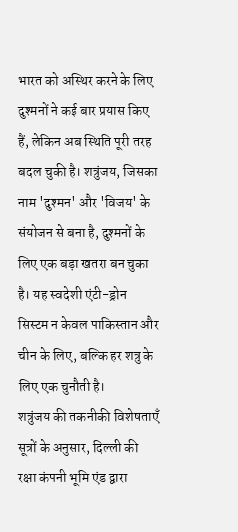भारत को अस्थिर करने के लिए दुश्मनों ने कई बार प्रयास किए हैं, लेकिन अब स्थिति पूरी तरह बदल चुकी है। शत्रुंजय, जिसका नाम 'दुश्मन' और 'विजय' के संयोजन से बना है, दुश्मनों के लिए एक बड़ा खतरा बन चुका है। यह स्वदेशी एंटी-ड्रोन सिस्टम न केवल पाकिस्तान और चीन के लिए, बल्कि हर शत्रु के लिए एक चुनौती है।
शत्रुंजय की तकनीकी विशेषताएँ
सूत्रों के अनुसार, दिल्ली की रक्षा कंपनी भूमि एंड द्वारा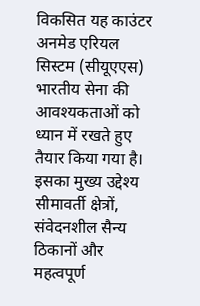विकसित यह काउंटर अनमेड एरियल सिस्टम (सीयूएएस) भारतीय सेना की आवश्यकताओं को ध्यान में रखते हुए तैयार किया गया है। इसका मुख्य उद्देश्य सीमावर्ती क्षेत्रों, संवेदनशील सैन्य ठिकानों और महत्वपूर्ण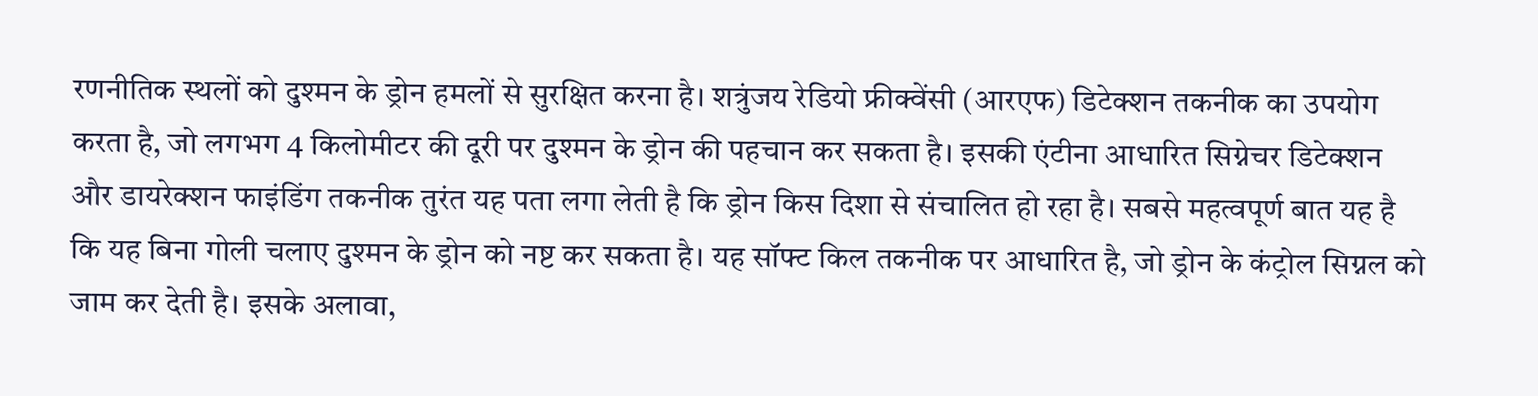रणनीतिक स्थलों को दुश्मन के ड्रोन हमलों से सुरक्षित करना है। शत्रुंजय रेडियो फ्रीक्वेंसी (आरएफ) डिटेक्शन तकनीक का उपयोग करता है, जो लगभग 4 किलोमीटर की दूरी पर दुश्मन के ड्रोन की पहचान कर सकता है। इसकी एंटीना आधारित सिग्नेचर डिटेक्शन और डायरेक्शन फाइंडिंग तकनीक तुरंत यह पता लगा लेती है कि ड्रोन किस दिशा से संचालित हो रहा है। सबसे महत्वपूर्ण बात यह है कि यह बिना गोली चलाए दुश्मन के ड्रोन को नष्ट कर सकता है। यह सॉफ्ट किल तकनीक पर आधारित है, जो ड्रोन के कंट्रोल सिग्नल को जाम कर देती है। इसके अलावा,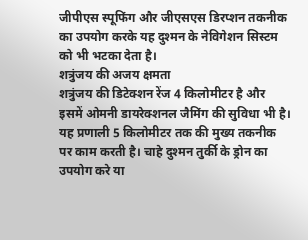जीपीएस स्पूफिंग और जीएसएस डिरप्शन तकनीक का उपयोग करके यह दुश्मन के नेविगेशन सिस्टम को भी भटका देता है।
शत्रुंजय की अजय क्षमता
शत्रुंजय की डिटेक्शन रेंज 4 किलोमीटर है और इसमें ओमनी डायरेक्शनल जैमिंग की सुविधा भी है। यह प्रणाली 5 किलोमीटर तक की मुख्य तकनीक पर काम करती है। चाहे दुश्मन तुर्की के ड्रोन का उपयोग करे या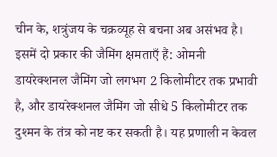चीन के, शत्रुंजय के चक्रव्यूह से बचना अब असंभव है। इसमें दो प्रकार की जैमिंग क्षमताएँ हैं: ओमनी डायरेक्शनल जैमिंग जो लगभग 2 किलोमीटर तक प्रभावी है, और डायरेक्शनल जैमिंग जो सीधे 5 किलोमीटर तक दुश्मन के तंत्र को नष्ट कर सकती है। यह प्रणाली न केवल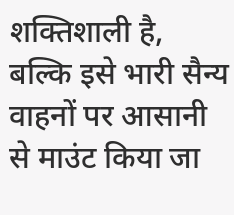शक्तिशाली है, बल्कि इसे भारी सैन्य वाहनों पर आसानी से माउंट किया जा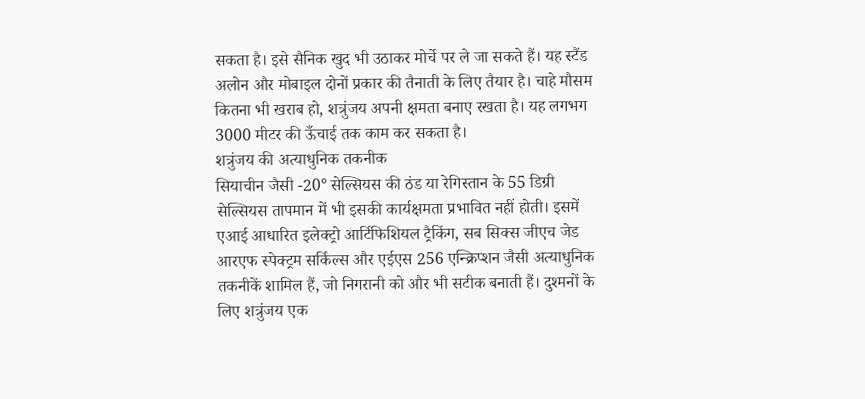सकता है। इसे सैनिक खुद भी उठाकर मोर्चे पर ले जा सकते हैं। यह स्टैंड अलोन और मोबाइल दोनों प्रकार की तैनाती के लिए तैयार है। चाहे मौसम कितना भी खराब हो, शत्रुंजय अपनी क्षमता बनाए रखता है। यह लगभग 3000 मीटर की ऊँचाई तक काम कर सकता है।
शत्रुंजय की अत्याधुनिक तकनीक
सियाचीन जैसी -20° सेल्सियस की ठंड या रेगिस्तान के 55 डिग्री सेल्सियस तापमान में भी इसकी कार्यक्षमता प्रभावित नहीं होती। इसमें एआई आधारित इलेक्ट्रो आर्टिफिशियल ट्रैकिंग, सब सिक्स जीएच जेड आरएफ स्पेक्ट्रम सर्किल्स और एईएस 256 एन्क्रिप्शन जैसी अत्याधुनिक तकनीकें शामिल हैं, जो निगरानी को और भी सटीक बनाती हैं। दुश्मनों के लिए शत्रुंजय एक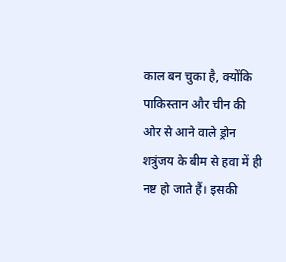काल बन चुका है, क्योंकि पाकिस्तान और चीन की ओर से आने वाले ड्रोन शत्रुंजय के बीम से हवा में ही नष्ट हो जाते हैं। इसकी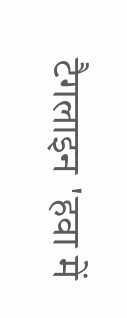टैगलाइन 'हवा में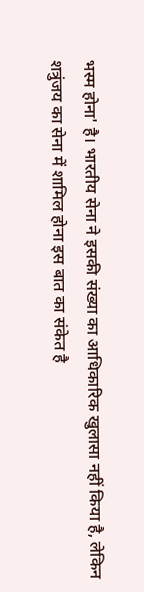भस्म होना' है। भारतीय सेना ने इसकी संख्या का आधिकारिक खुलासा नहीं किया है, लेकिन शत्रुंजय का सेना में शामिल होना इस बात का संकेत है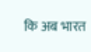कि अब भारत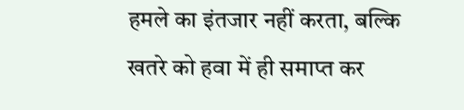हमले का इंतजार नहीं करता, बल्कि खतरे को हवा में ही समाप्त कर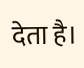देता है।